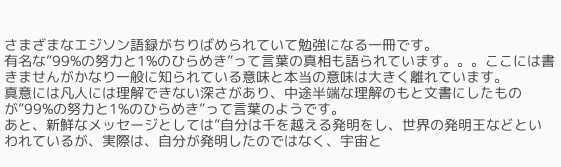さまざまなエジソン語録がちりばめられていて勉強になる一冊です。
有名な”99%の努力と1%のひらめき”って言葉の真相も語られています。。。ここには書きませんがかなり一般に知られている意味と本当の意味は大きく離れています。
真意には凡人には理解できない深さがあり、中途半端な理解のもと文書にしたものが”99%の努力と1%のひらめき”って言葉のようです。
あと、新鮮なメッセージとしては”自分は千を越える発明をし、世界の発明王などといわれているが、実際は、自分が発明したのではなく、宇宙と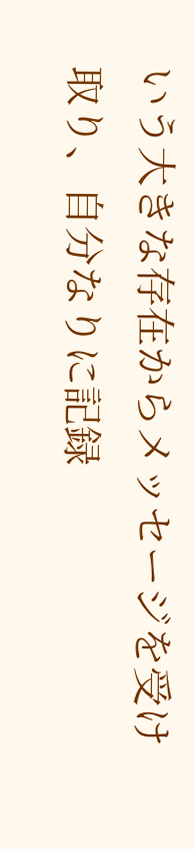いう大きな存在からメッセージを受け取り、自分なりに記録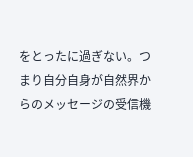をとったに過ぎない。つまり自分自身が自然界からのメッセージの受信機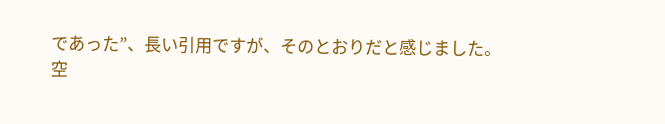であった”、長い引用ですが、そのとおりだと感じました。
空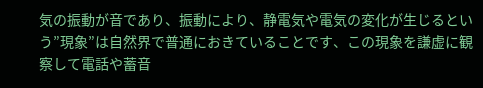気の振動が音であり、振動により、静電気や電気の変化が生じるという”現象”は自然界で普通におきていることです、この現象を謙虚に観察して電話や蓄音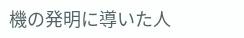機の発明に導いた人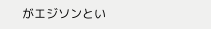がエジソンとい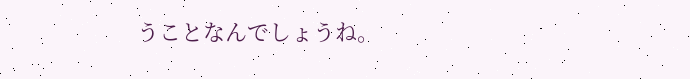うことなんでしょうね。